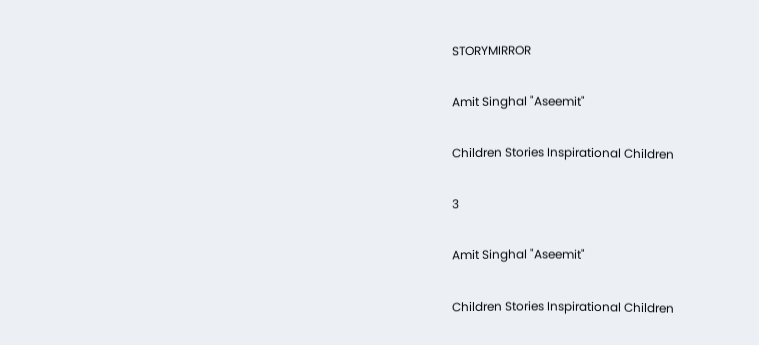STORYMIRROR

Amit Singhal "Aseemit"

Children Stories Inspirational Children

3

Amit Singhal "Aseemit"

Children Stories Inspirational Children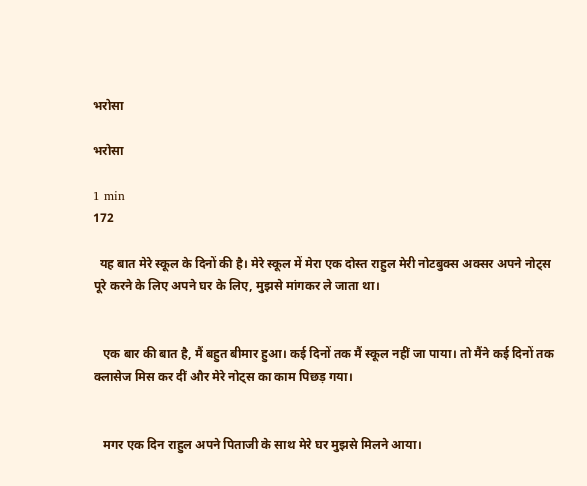भरोसा

भरोसा

1 min
172

  यह बात मेरे स्कूल के दिनों की है। मेरे स्कूल में मेरा एक दोस्त राहुल मेरी नोटबुक्स अक्सर अपने नोट्स पूरे करने के लिए अपने घर के लिए, मुझसे मांगकर ले जाता था।


   एक बार की बात है, मैं बहुत बीमार हुआ। कई दिनों तक मैं स्कूल नहीं जा पाया। तो मैंने कई दिनों तक क्लासेज मिस कर दीं और मेरे नोट्स का काम पिछड़ गया।


   मगर एक दिन राहुल अपने पिताजी के साथ मेरे घर मुझसे मिलने आया।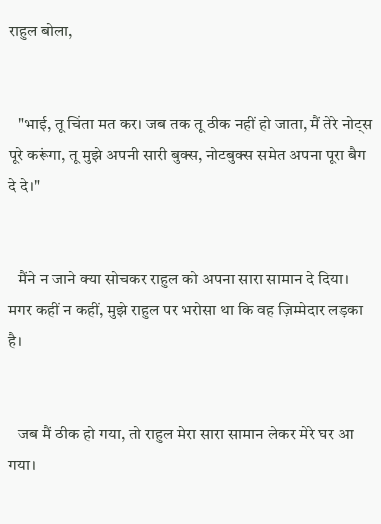राहुल बोला,


   "भाई, तू चिंता मत कर। जब तक तू ठीक नहीं हो जाता, मैं तेरे नोट्स पूरे करूंगा, तू मुझे अपनी सारी बुक्स, नोटबुक्स समेत अपना पूरा बैग दे दे।"


   मैंने न जाने क्या सोचकर राहुल को अपना सारा सामान दे दिया। मगर कहीं न कहीं, मुझे राहुल पर भरोसा था कि वह ज़िम्मेदार लड़का है।


   जब मैं ठीक हो गया, तो राहुल मेरा सारा सामान लेकर मेरे घर आ गया।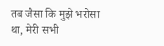तब जैसा कि मुझे भरोसा था, मेरी सभी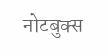नोटबुक्स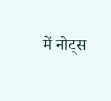में नोट्स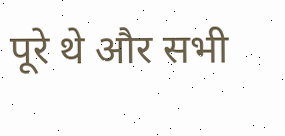पूरे थे और सभी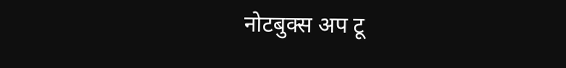नोटबुक्स अप टू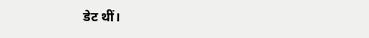डेट थीं।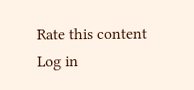Rate this content
Log in